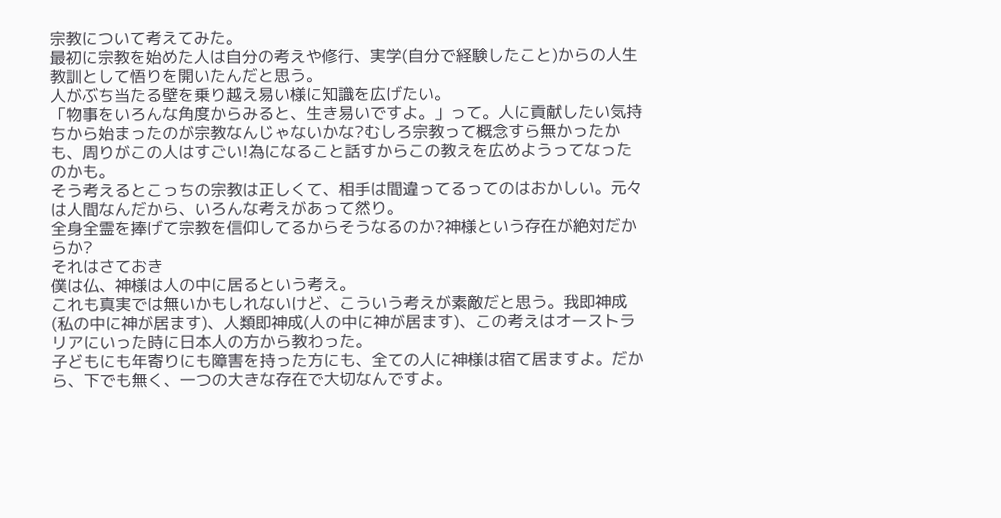宗教について考えてみた。
最初に宗教を始めた人は自分の考えや修行、実学(自分で経験したこと)からの人生教訓として悟りを開いたんだと思う。
人がぶち当たる壁を乗り越え易い様に知識を広げたい。
「物事をいろんな角度からみると、生き易いですよ。」って。人に貢献したい気持ちから始まったのが宗教なんじゃないかな?むしろ宗教って概念すら無かったかも、周りがこの人はすごい!為になること話すからこの教えを広めようってなったのかも。
そう考えるとこっちの宗教は正しくて、相手は間違ってるってのはおかしい。元々は人間なんだから、いろんな考えがあって然り。
全身全霊を捧げて宗教を信仰してるからそうなるのか?神様という存在が絶対だからか?
それはさておき
僕は仏、神様は人の中に居るという考え。
これも真実では無いかもしれないけど、こういう考えが素敵だと思う。我即神成(私の中に神が居ます)、人類即神成(人の中に神が居ます)、この考えはオーストラリアにいった時に日本人の方から教わった。
子どもにも年寄りにも障害を持った方にも、全ての人に神様は宿て居ますよ。だから、下でも無く、一つの大きな存在で大切なんですよ。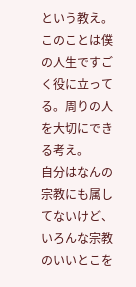という教え。
このことは僕の人生ですごく役に立ってる。周りの人を大切にできる考え。
自分はなんの宗教にも属してないけど、いろんな宗教のいいとこを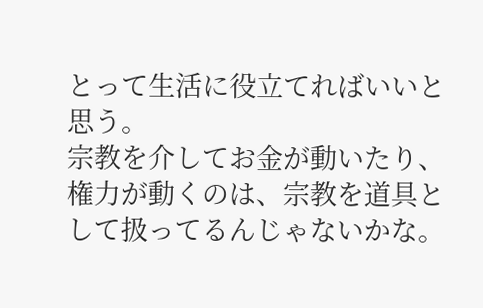とって生活に役立てればいいと思う。
宗教を介してお金が動いたり、権力が動くのは、宗教を道具として扱ってるんじゃないかな。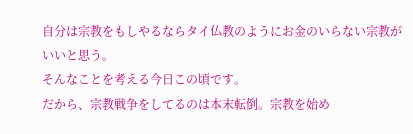自分は宗教をもしやるならタイ仏教のようにお金のいらない宗教がいいと思う。
そんなことを考える今日この頃です。
だから、宗教戦争をしてるのは本末転倒。宗教を始め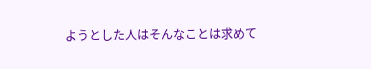ようとした人はそんなことは求めて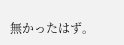無かったはず。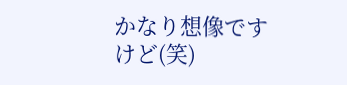かなり想像ですけど(笑)